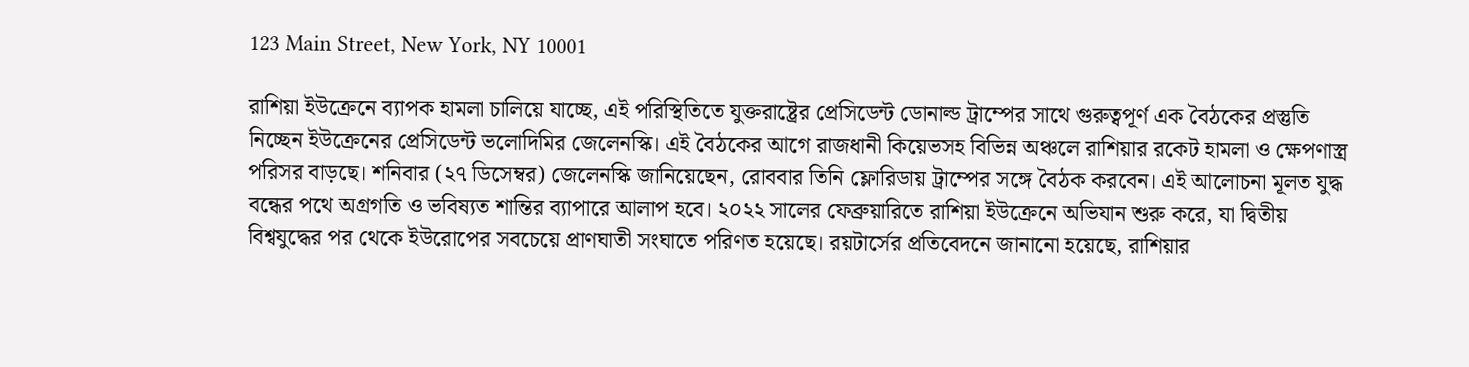123 Main Street, New York, NY 10001

রাশিয়া ইউক্রেনে ব্যাপক হামলা চালিয়ে যাচ্ছে, এই পরিস্থিতিতে যুক্তরাষ্ট্রের প্রেসিডেন্ট ডোনাল্ড ট্রাম্পের সাথে গুরুত্বপূর্ণ এক বৈঠকের প্রস্তুতি নিচ্ছেন ইউক্রেনের প্রেসিডেন্ট ভলোদিমির জেলেনস্কি। এই বৈঠকের আগে রাজধানী কিয়েভসহ বিভিন্ন অঞ্চলে রাশিয়ার রকেট হামলা ও ক্ষেপণাস্ত্র পরিসর বাড়ছে। শনিবার (২৭ ডিসেম্বর) জেলেনস্কি জানিয়েছেন, রোববার তিনি ফ্লোরিডায় ট্রাম্পের সঙ্গে বৈঠক করবেন। এই আলোচনা মূলত যুদ্ধ বন্ধের পথে অগ্রগতি ও ভবিষ্যত শান্তির ব্যাপারে আলাপ হবে। ২০২২ সালের ফেব্রুয়ারিতে রাশিয়া ইউক্রেনে অভিযান শুরু করে, যা দ্বিতীয় বিশ্বযুদ্ধের পর থেকে ইউরোপের সবচেয়ে প্রাণঘাতী সংঘাতে পরিণত হয়েছে। রয়টার্সের প্রতিবেদনে জানানো হয়েছে, রাশিয়ার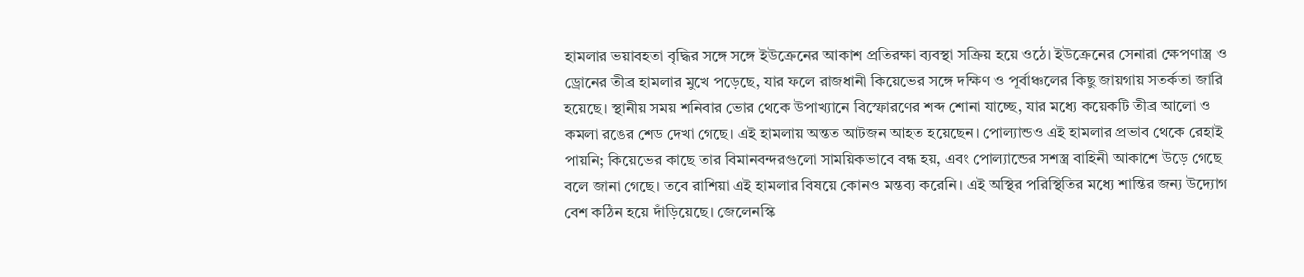হামলার ভয়াবহতা বৃদ্ধির সঙ্গে সঙ্গে ইউক্রেনের আকাশ প্রতিরক্ষা ব্যবস্থা সক্রিয় হয়ে ওঠে। ইউক্রেনের সেনারা ক্ষেপণাস্ত্র ও ড্রোনের তীব্র হামলার মুখে পড়েছে, যার ফলে রাজধানী কিয়েভের সঙ্গে দক্ষিণ ও পূর্বাঞ্চলের কিছু জায়গায় সতর্কতা জারি হয়েছে। স্থানীয় সময় শনিবার ভোর থেকে উপাখ্যানে বিস্ফোরণের শব্দ শোনা যাচ্ছে, যার মধ্যে কয়েকটি তীব্র আলো ও কমলা রঙের শেড দেখা গেছে। এই হামলায় অন্তত আটজন আহত হয়েছেন। পোল্যান্ডও এই হামলার প্রভাব থেকে রেহাই পায়নি; কিয়েভের কাছে তার বিমানবন্দরগুলো সাময়িকভাবে বন্ধ হয়, এবং পোল্যান্ডের সশস্ত্র বাহিনী আকাশে উড়ে গেছে বলে জানা গেছে। তবে রাশিয়া এই হামলার বিষয়ে কোনও মন্তব্য করেনি। এই অস্থির পরিস্থিতির মধ্যে শান্তির জন্য উদ্যোগ বেশ কঠিন হয়ে দাঁড়িয়েছে। জেলেনস্কি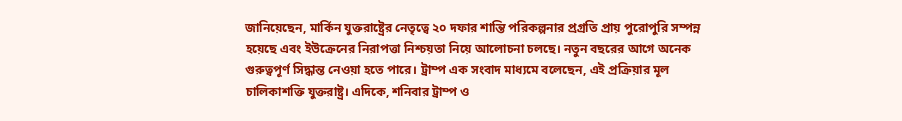জানিয়েছেন, মার্কিন যুক্তরাষ্ট্রের নেতৃত্বে ২০ দফার শান্তি পরিকল্পনার প্রগ্রতি প্রায় পুরোপুরি সম্পন্ন হয়েছে এবং ইউক্রেনের নিরাপত্তা নিশ্চয়তা নিয়ে আলোচনা চলছে। নতুন বছরের আগে অনেক গুরুত্বপূর্ণ সিদ্ধান্ত নেওয়া হতে পারে। ট্রাম্প এক সংবাদ মাধ্যমে বলেছেন, এই প্রক্রিয়ার মূল চালিকাশক্তি যুক্তরাষ্ট্র। এদিকে, শনিবার ট্রাম্প ও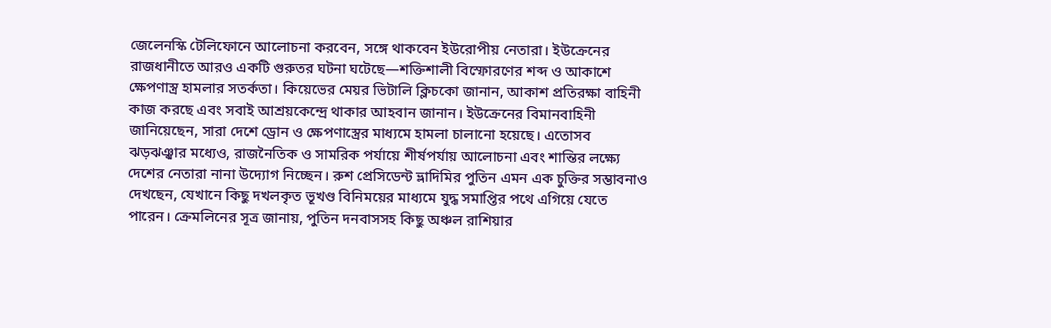জেলেনস্কি টেলিফোনে আলোচনা করবেন, সঙ্গে থাকবেন ইউরোপীয় নেতারা। ইউক্রেনের রাজধানীতে আরও একটি গুরুতর ঘটনা ঘটেছে—শক্তিশালী বিস্ফোরণের শব্দ ও আকাশে ক্ষেপণাস্ত্র হামলার সতর্কতা। কিয়েভের মেয়র ভিটালি ক্লিচকো জানান, আকাশ প্রতিরক্ষা বাহিনী কাজ করছে এবং সবাই আশ্রয়কেন্দ্রে থাকার আহবান জানান। ইউক্রেনের বিমানবাহিনী জানিয়েছেন, সারা দেশে ড্রোন ও ক্ষেপণাস্ত্রের মাধ্যমে হামলা চালানো হয়েছে। এতোসব ঝড়ঝঞ্ঝার মধ্যেও, রাজনৈতিক ও সামরিক পর্যায়ে শীর্ষপর্যায় আলোচনা এবং শান্তির লক্ষ্যে দেশের নেতারা নানা উদ্যোগ নিচ্ছেন। রুশ প্রেসিডেন্ট ভ্লাদিমির পুতিন এমন এক চুক্তির সম্ভাবনাও দেখছেন, যেখানে কিছু দখলকৃত ভূখণ্ড বিনিময়ের মাধ্যমে যুদ্ধ সমাপ্তির পথে এগিয়ে যেতে পারেন। ক্রেমলিনের সূত্র জানায়, পুতিন দনবাসসহ কিছু অঞ্চল রাশিয়ার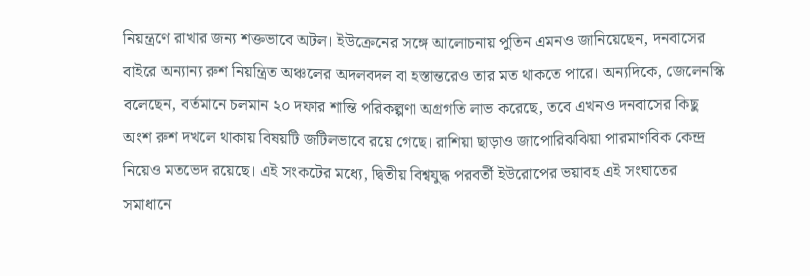নিয়ন্ত্রণে রাখার জন্য শক্তভাবে অটল। ইউক্রেনের সঙ্গে আলোচনায় পুতিন এমনও জানিয়েছেন, দনবাসের বাইরে অন্যান্য রুশ নিয়ন্ত্রিত অঞ্চলের অদলবদল বা হস্তান্তরেও তার মত থাকতে পারে। অন্যদিকে, জেলেনস্কি বলেছেন, বর্তমানে চলমান ২০ দফার শান্তি পরিকল্পণা অগ্রগতি লাভ করেছে, তবে এখনও দনবাসের কিছু অংশ রুশ দখলে থাকায় বিষয়টি জটিলভাবে রয়ে গেছে। রাশিয়া ছাড়াও জাপোরিঝঝিয়া পারমাণবিক কেন্দ্র নিয়েও মতভেদ রয়েছে। এই সংকটের মধ্যে, দ্বিতীয় বিশ্বযুদ্ধ পরবর্তী ইউরোপের ভয়াবহ এই সংঘাতের সমাধানে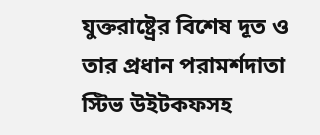যুক্তরাষ্ট্রের বিশেষ দূত ও তার প্রধান পরামর্শদাতা স্টিভ উইটকফসহ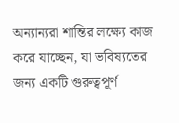অন্যান্যরা শান্তির লক্ষ্যে কাজ করে যাচ্ছেন, যা ভবিষ্যতের জন্য একটি গুরুত্বপূর্ণ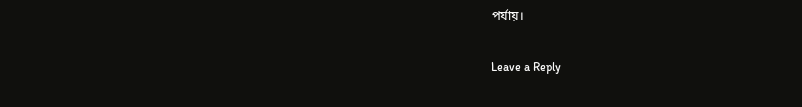পর্যায়।

Leave a Reply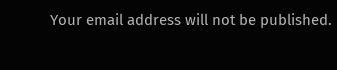Your email address will not be published.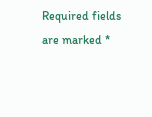Required fields are marked *